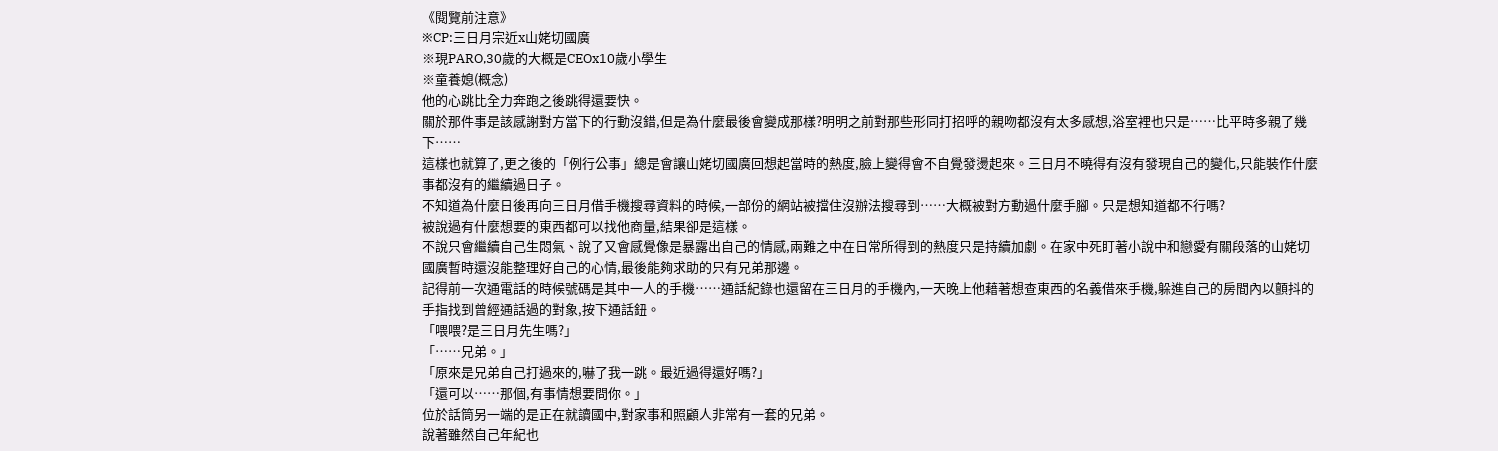《閱覽前注意》
※CP:三日月宗近x山姥切國廣
※現PARO,30歲的大概是CEOx10歲小學生
※童養媳(概念)
他的心跳比全力奔跑之後跳得還要快。
關於那件事是該感謝對方當下的行動沒錯,但是為什麼最後會變成那樣?明明之前對那些形同打招呼的親吻都沒有太多感想,浴室裡也只是……比平時多親了幾下……
這樣也就算了,更之後的「例行公事」總是會讓山姥切國廣回想起當時的熱度,臉上變得會不自覺發燙起來。三日月不曉得有沒有發現自己的變化,只能裝作什麼事都沒有的繼續過日子。
不知道為什麼日後再向三日月借手機搜尋資料的時候,一部份的網站被擋住沒辦法搜尋到……大概被對方動過什麼手腳。只是想知道都不行嗎?
被說過有什麼想要的東西都可以找他商量,結果卻是這樣。
不說只會繼續自己生悶氣、說了又會感覺像是暴露出自己的情感,兩難之中在日常所得到的熱度只是持續加劇。在家中死盯著小說中和戀愛有關段落的山姥切國廣暫時還沒能整理好自己的心情,最後能夠求助的只有兄弟那邊。
記得前一次通電話的時候號碼是其中一人的手機……通話紀錄也還留在三日月的手機內,一天晚上他藉著想查東西的名義借來手機,躲進自己的房間內以顫抖的手指找到曾經通話過的對象,按下通話鈕。
「喂喂?是三日月先生嗎?」
「……兄弟。」
「原來是兄弟自己打過來的,嚇了我一跳。最近過得還好嗎?」
「還可以……那個,有事情想要問你。」
位於話筒另一端的是正在就讀國中,對家事和照顧人非常有一套的兄弟。
說著雖然自己年紀也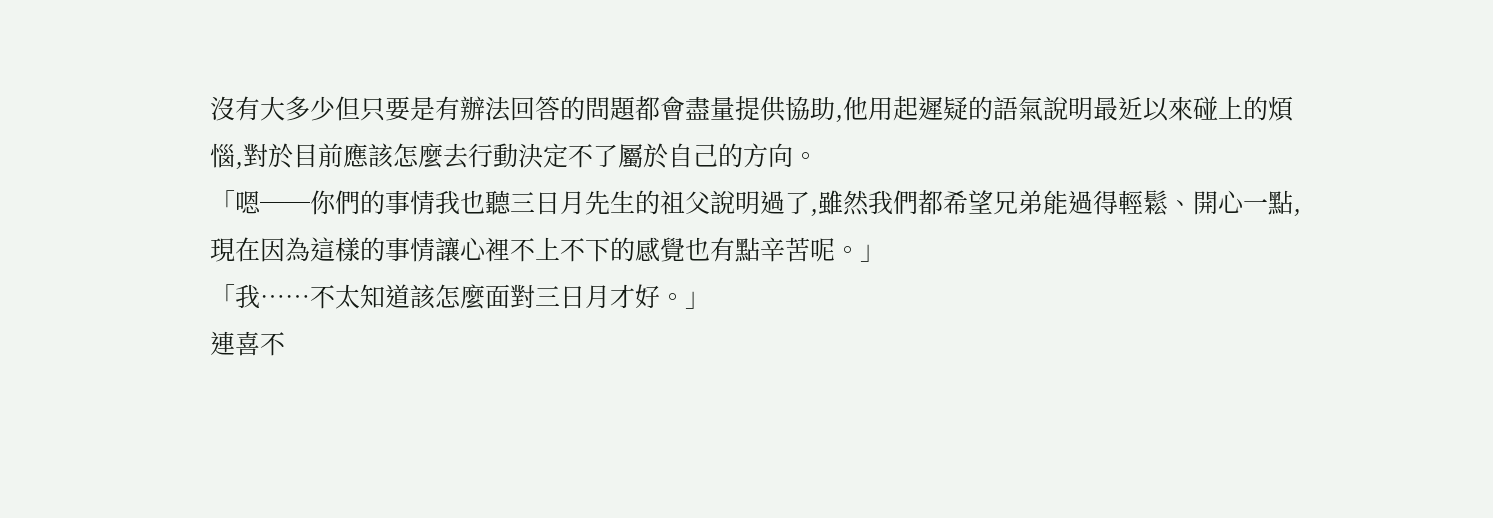沒有大多少但只要是有辦法回答的問題都會盡量提供協助,他用起遲疑的語氣說明最近以來碰上的煩惱,對於目前應該怎麼去行動決定不了屬於自己的方向。
「嗯──你們的事情我也聽三日月先生的祖父說明過了,雖然我們都希望兄弟能過得輕鬆、開心一點,現在因為這樣的事情讓心裡不上不下的感覺也有點辛苦呢。」
「我……不太知道該怎麼面對三日月才好。」
連喜不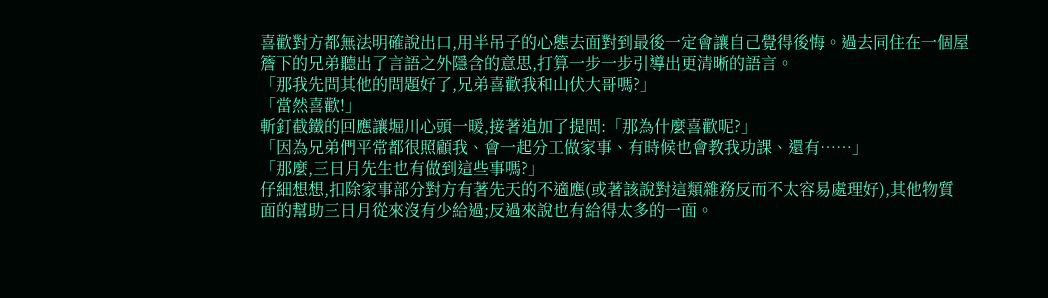喜歡對方都無法明確說出口,用半吊子的心態去面對到最後一定會讓自己覺得後悔。過去同住在一個屋簷下的兄弟聽出了言語之外隱含的意思,打算一步一步引導出更清晰的語言。
「那我先問其他的問題好了,兄弟喜歡我和山伏大哥嗎?」
「當然喜歡!」
斬釘截鐵的回應讓堀川心頭一暖,接著追加了提問:「那為什麼喜歡呢?」
「因為兄弟們平常都很照顧我、會一起分工做家事、有時候也會教我功課、還有……」
「那麼,三日月先生也有做到這些事嗎?」
仔細想想,扣除家事部分對方有著先天的不適應(或著該說對這類雜務反而不太容易處理好),其他物質面的幫助三日月從來沒有少給過;反過來說也有給得太多的一面。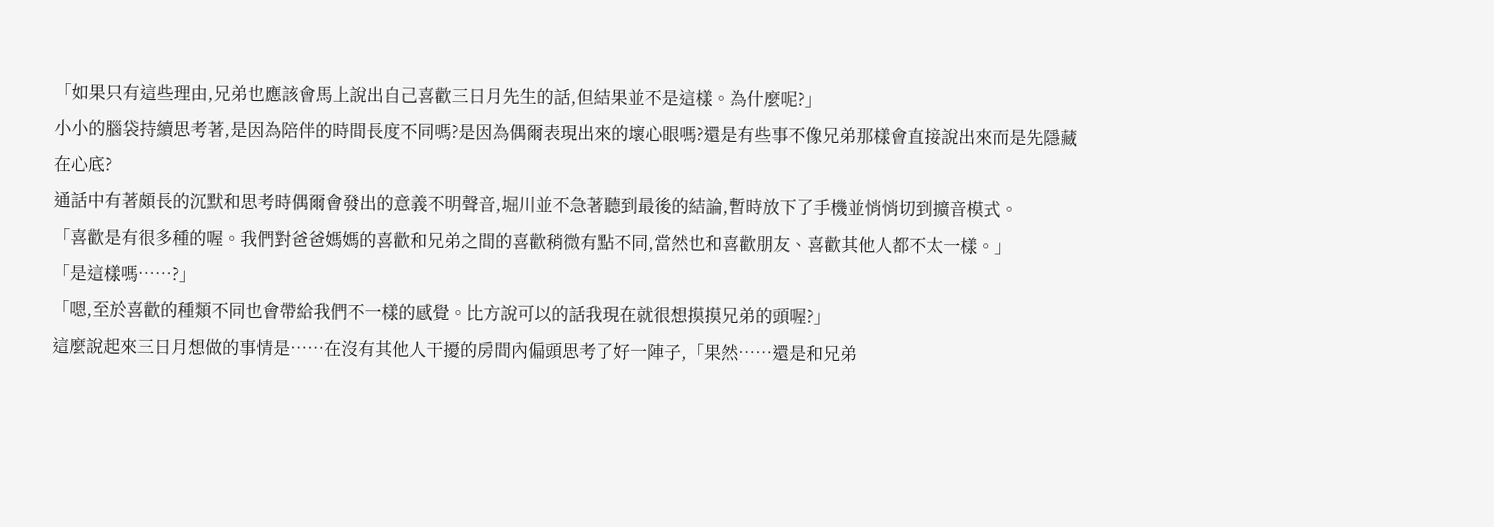「如果只有這些理由,兄弟也應該會馬上說出自己喜歡三日月先生的話,但結果並不是這樣。為什麼呢?」
小小的腦袋持續思考著,是因為陪伴的時間長度不同嗎?是因為偶爾表現出來的壞心眼嗎?還是有些事不像兄弟那樣會直接說出來而是先隱藏在心底?
通話中有著頗長的沉默和思考時偶爾會發出的意義不明聲音,堀川並不急著聽到最後的結論,暫時放下了手機並悄悄切到擴音模式。
「喜歡是有很多種的喔。我們對爸爸媽媽的喜歡和兄弟之間的喜歡稍微有點不同,當然也和喜歡朋友、喜歡其他人都不太一樣。」
「是這樣嗎……?」
「嗯,至於喜歡的種類不同也會帶給我們不一樣的感覺。比方說可以的話我現在就很想摸摸兄弟的頭喔?」
這麼說起來三日月想做的事情是……在沒有其他人干擾的房間內偏頭思考了好一陣子,「果然……還是和兄弟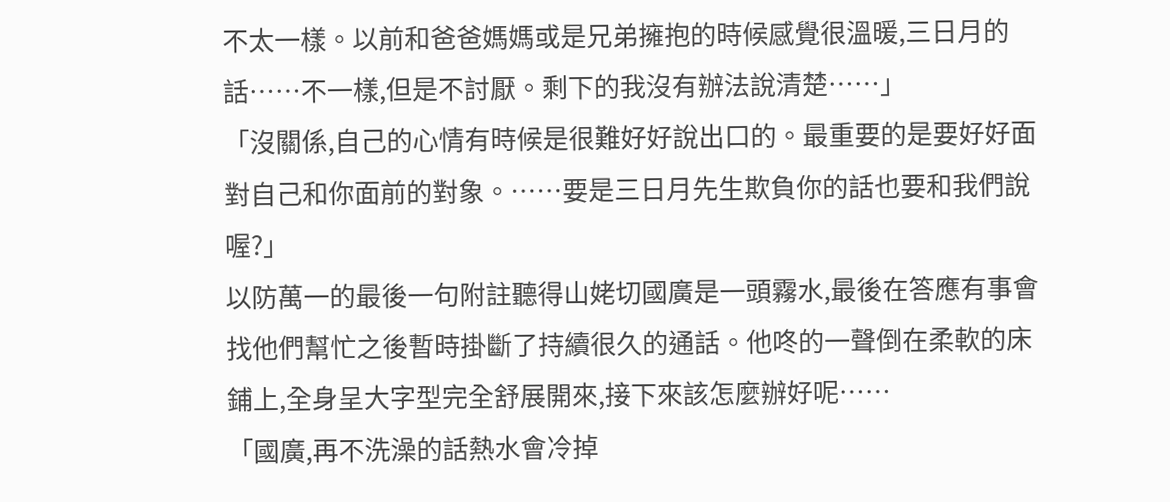不太一樣。以前和爸爸媽媽或是兄弟擁抱的時候感覺很溫暖,三日月的話……不一樣,但是不討厭。剩下的我沒有辦法說清楚……」
「沒關係,自己的心情有時候是很難好好說出口的。最重要的是要好好面對自己和你面前的對象。……要是三日月先生欺負你的話也要和我們說喔?」
以防萬一的最後一句附註聽得山姥切國廣是一頭霧水,最後在答應有事會找他們幫忙之後暫時掛斷了持續很久的通話。他咚的一聲倒在柔軟的床鋪上,全身呈大字型完全舒展開來,接下來該怎麼辦好呢……
「國廣,再不洗澡的話熱水會冷掉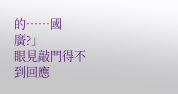的……國廣?」
眼見敲門得不到回應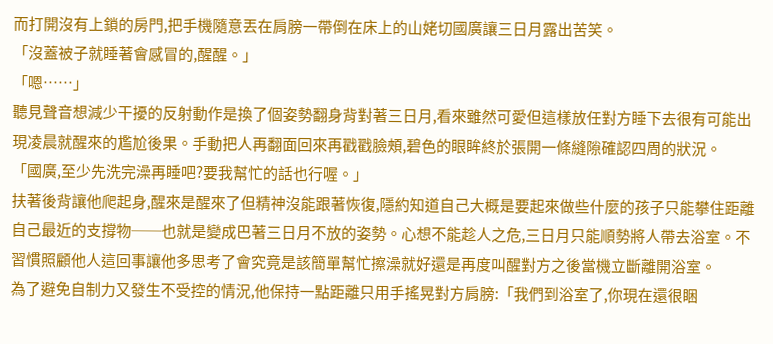而打開沒有上鎖的房門,把手機隨意丟在肩膀一帶倒在床上的山姥切國廣讓三日月露出苦笑。
「沒蓋被子就睡著會感冒的,醒醒。」
「嗯……」
聽見聲音想減少干擾的反射動作是換了個姿勢翻身背對著三日月,看來雖然可愛但這樣放任對方睡下去很有可能出現凌晨就醒來的尷尬後果。手動把人再翻面回來再戳戳臉頰,碧色的眼眸終於張開一條縫隙確認四周的狀況。
「國廣,至少先洗完澡再睡吧?要我幫忙的話也行喔。」
扶著後背讓他爬起身,醒來是醒來了但精神沒能跟著恢復,隱約知道自己大概是要起來做些什麼的孩子只能攀住距離自己最近的支撐物──也就是變成巴著三日月不放的姿勢。心想不能趁人之危,三日月只能順勢將人帶去浴室。不習慣照顧他人這回事讓他多思考了會究竟是該簡單幫忙擦澡就好還是再度叫醒對方之後當機立斷離開浴室。
為了避免自制力又發生不受控的情況,他保持一點距離只用手搖晃對方肩膀:「我們到浴室了,你現在還很睏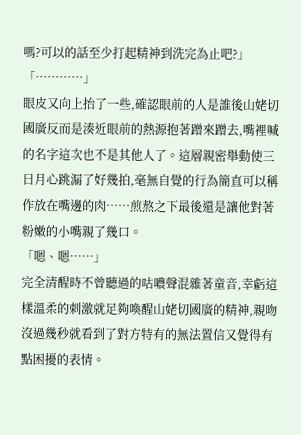嗎?可以的話至少打起精神到洗完為止吧?」
「…………」
眼皮又向上抬了一些,確認眼前的人是誰後山姥切國廣反而是湊近眼前的熱源抱著蹭來蹭去,嘴裡喊的名字這次也不是其他人了。這層親密舉動使三日月心跳漏了好幾拍,毫無自覺的行為簡直可以稱作放在嘴邊的肉……煎熬之下最後還是讓他對著粉嫩的小嘴親了幾口。
「嗯、嗯……」
完全清醒時不曾聽過的咕噥聲混雜著童音,幸虧這樣溫柔的刺激就足夠喚醒山姥切國廣的精神,親吻沒過幾秒就看到了對方特有的無法置信又覺得有點困擾的表情。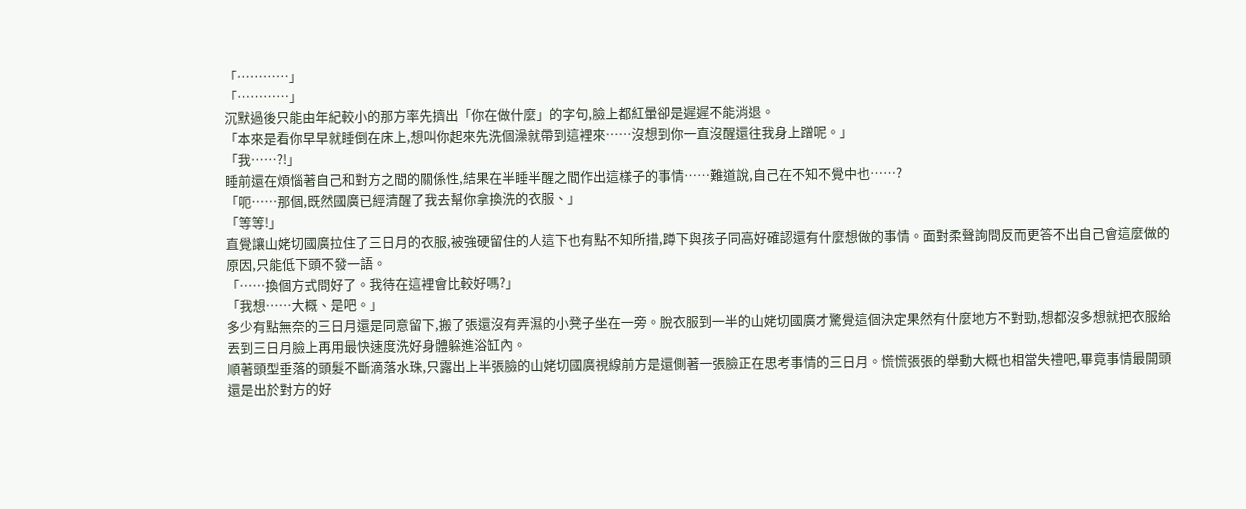「…………」
「…………」
沉默過後只能由年紀較小的那方率先擠出「你在做什麼」的字句,臉上都紅暈卻是遲遲不能消退。
「本來是看你早早就睡倒在床上,想叫你起來先洗個澡就帶到這裡來……沒想到你一直沒醒還往我身上蹭呢。」
「我……?!」
睡前還在煩惱著自己和對方之間的關係性,結果在半睡半醒之間作出這樣子的事情……難道說,自己在不知不覺中也……?
「呃……那個,既然國廣已經清醒了我去幫你拿換洗的衣服、」
「等等!」
直覺讓山姥切國廣拉住了三日月的衣服,被強硬留住的人這下也有點不知所措,蹲下與孩子同高好確認還有什麼想做的事情。面對柔聲詢問反而更答不出自己會這麼做的原因,只能低下頭不發一語。
「……換個方式問好了。我待在這裡會比較好嗎?」
「我想……大概、是吧。」
多少有點無奈的三日月還是同意留下,搬了張還沒有弄濕的小凳子坐在一旁。脫衣服到一半的山姥切國廣才驚覺這個決定果然有什麼地方不對勁,想都沒多想就把衣服給丟到三日月臉上再用最快速度洗好身體躲進浴缸內。
順著頭型垂落的頭髮不斷滴落水珠,只露出上半張臉的山姥切國廣視線前方是還側著一張臉正在思考事情的三日月。慌慌張張的舉動大概也相當失禮吧,畢竟事情最開頭還是出於對方的好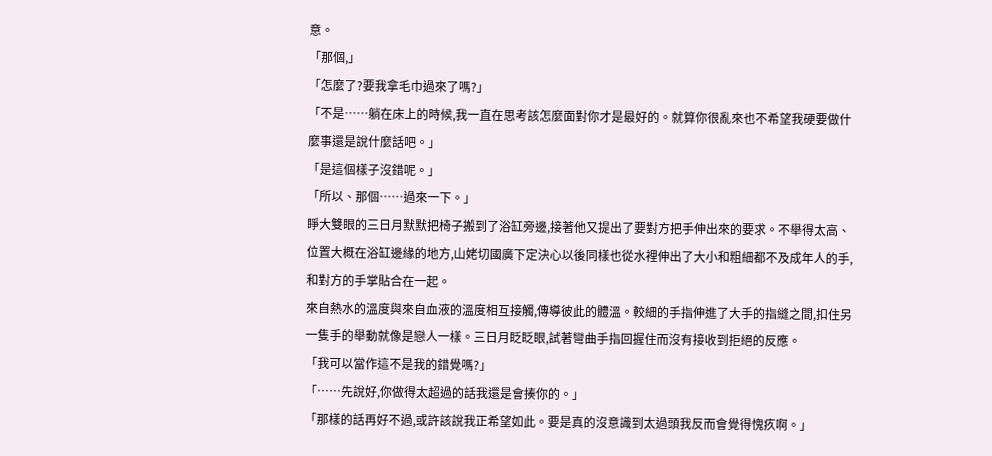意。
「那個,」
「怎麼了?要我拿毛巾過來了嗎?」
「不是……躺在床上的時候,我一直在思考該怎麼面對你才是最好的。就算你很亂來也不希望我硬要做什麼事還是說什麼話吧。」
「是這個樣子沒錯呢。」
「所以、那個……過來一下。」
睜大雙眼的三日月默默把椅子搬到了浴缸旁邊,接著他又提出了要對方把手伸出來的要求。不舉得太高、位置大概在浴缸邊緣的地方,山姥切國廣下定決心以後同樣也從水裡伸出了大小和粗細都不及成年人的手,和對方的手掌貼合在一起。
來自熱水的溫度與來自血液的溫度相互接觸,傳導彼此的體溫。較細的手指伸進了大手的指縫之間,扣住另一隻手的舉動就像是戀人一樣。三日月眨眨眼,試著彎曲手指回握住而沒有接收到拒絕的反應。
「我可以當作這不是我的錯覺嗎?」
「……先說好,你做得太超過的話我還是會揍你的。」
「那樣的話再好不過,或許該說我正希望如此。要是真的沒意識到太過頭我反而會覺得愧疚啊。」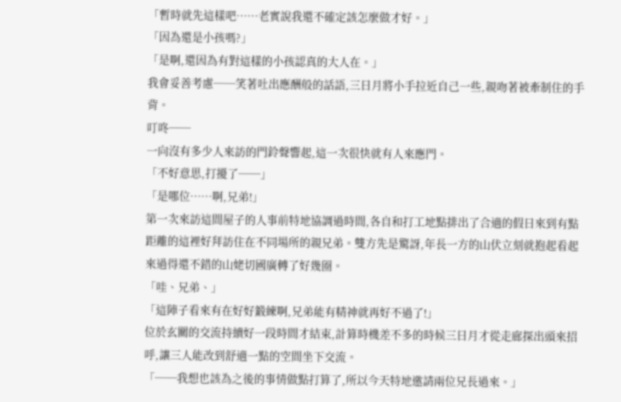「暫時就先這樣吧……老實說我還不確定該怎麼做才好。」
「因為還是小孩嗎?」
「是啊,還因為有對這樣的小孩認真的大人在。」
我會妥善考慮──笑著吐出應酬般的話語,三日月將小手拉近自己一些,親吻著被牽制住的手背。
叮咚──
一向沒有多少人來訪的門鈴聲響起,這一次很快就有人來應門。
「不好意思,打擾了──」
「是哪位……啊,兄弟!」
第一次來訪這間屋子的人事前特地協調過時間,各自和打工地點排出了合適的假日來到有點距離的這裡好拜訪住在不同場所的親兄弟。雙方先是驚訝,年長一方的山伏立刻就抱起看起來過得還不錯的山姥切國廣轉了好幾圈。
「哇、兄弟、」
「這陣子看來有在好好鍛練啊,兄弟能有精神就再好不過了!」
位於玄關的交流持續好一段時間才結束,計算時機差不多的時候三日月才從走廊探出頭來招呼,讓三人能改到舒適一點的空間坐下交流。
「──我想也該為之後的事情做點打算了,所以今天特地邀請兩位兄長過來。」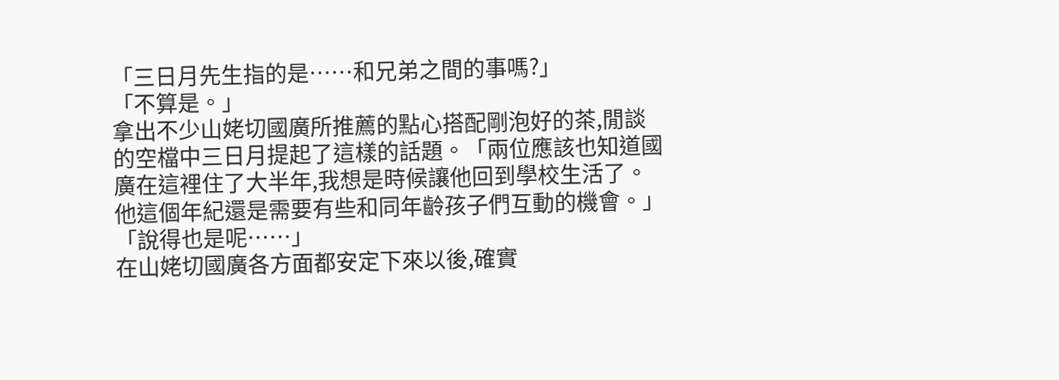「三日月先生指的是……和兄弟之間的事嗎?」
「不算是。」
拿出不少山姥切國廣所推薦的點心搭配剛泡好的茶,閒談的空檔中三日月提起了這樣的話題。「兩位應該也知道國廣在這裡住了大半年,我想是時候讓他回到學校生活了。他這個年紀還是需要有些和同年齡孩子們互動的機會。」
「說得也是呢……」
在山姥切國廣各方面都安定下來以後,確實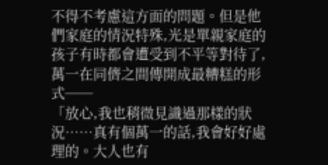不得不考慮這方面的問題。但是他們家庭的情況特殊,光是單親家庭的孩子有時都會遭受到不平等對待了,萬一在同儕之間傳開成最糟糕的形式──
「放心,我也稍微見識過那樣的狀況……真有個萬一的話,我會好好處理的。大人也有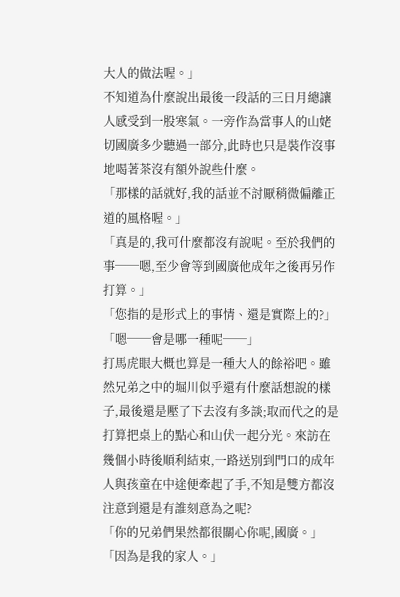大人的做法喔。」
不知道為什麼說出最後一段話的三日月總讓人感受到一股寒氣。一旁作為當事人的山姥切國廣多少聽過一部分,此時也只是裝作沒事地喝著茶沒有額外說些什麼。
「那樣的話就好,我的話並不討厭稍微偏離正道的風格喔。」
「真是的,我可什麼都沒有說呢。至於我們的事──嗯,至少會等到國廣他成年之後再另作打算。」
「您指的是形式上的事情、還是實際上的?」
「嗯──會是哪一種呢──」
打馬虎眼大概也算是一種大人的餘裕吧。雖然兄弟之中的堀川似乎還有什麼話想說的樣子,最後還是壓了下去沒有多談;取而代之的是打算把桌上的點心和山伏一起分光。來訪在幾個小時後順利結束,一路送別到門口的成年人與孩童在中途便牽起了手,不知是雙方都沒注意到還是有誰刻意為之呢?
「你的兄弟們果然都很關心你呢,國廣。」
「因為是我的家人。」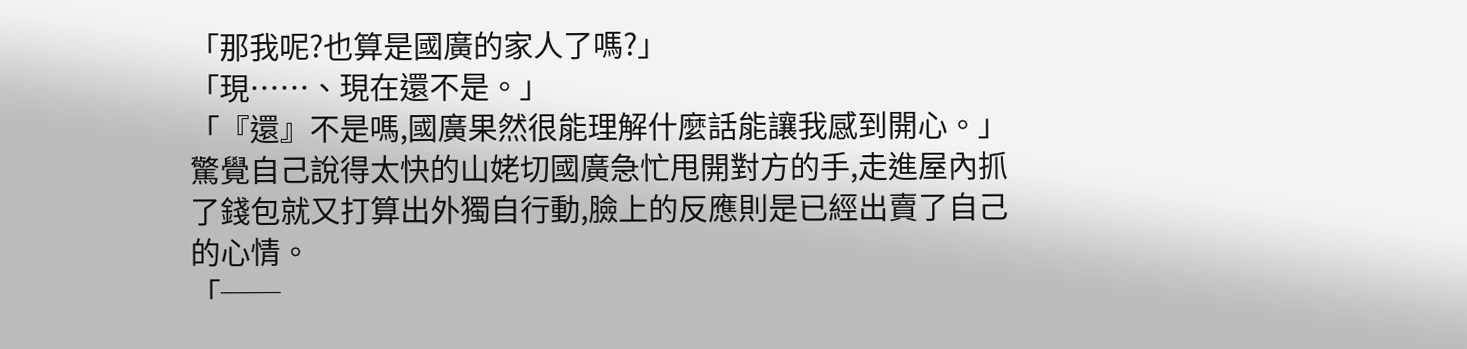「那我呢?也算是國廣的家人了嗎?」
「現……、現在還不是。」
「『還』不是嗎,國廣果然很能理解什麼話能讓我感到開心。」
驚覺自己說得太快的山姥切國廣急忙甩開對方的手,走進屋內抓了錢包就又打算出外獨自行動,臉上的反應則是已經出賣了自己的心情。
「──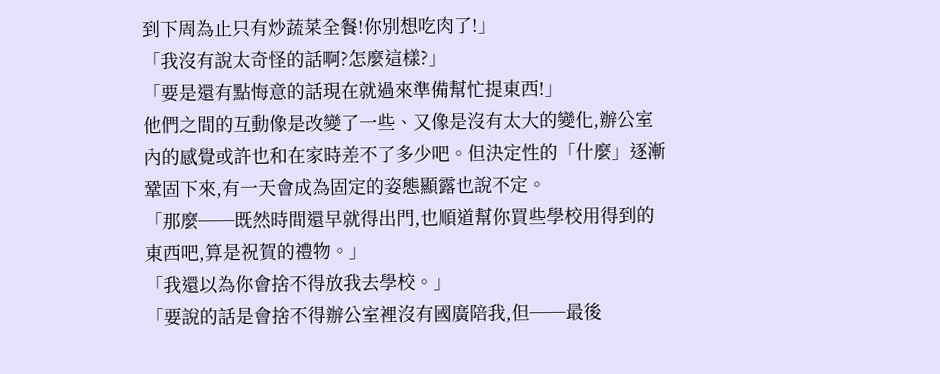到下周為止只有炒蔬菜全餐!你別想吃肉了!」
「我沒有說太奇怪的話啊?怎麼這樣?」
「要是還有點悔意的話現在就過來準備幫忙提東西!」
他們之間的互動像是改變了一些、又像是沒有太大的變化,辦公室內的感覺或許也和在家時差不了多少吧。但決定性的「什麼」逐漸鞏固下來,有一天會成為固定的姿態顯露也說不定。
「那麼──既然時間還早就得出門,也順道幫你買些學校用得到的東西吧,算是祝賀的禮物。」
「我還以為你會捨不得放我去學校。」
「要說的話是會捨不得辦公室裡沒有國廣陪我,但──最後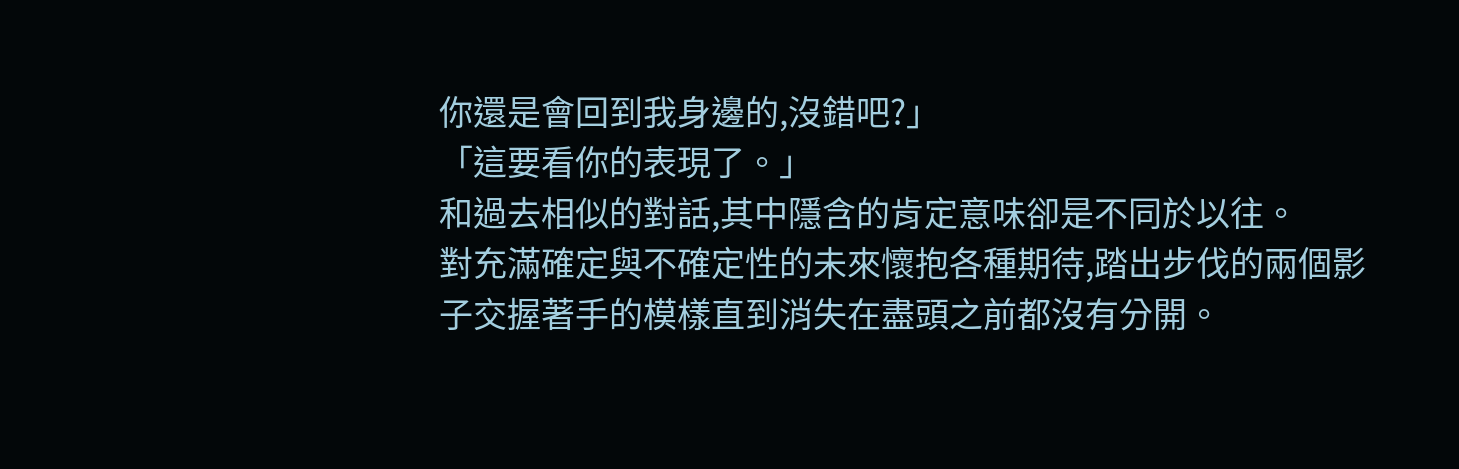你還是會回到我身邊的,沒錯吧?」
「這要看你的表現了。」
和過去相似的對話,其中隱含的肯定意味卻是不同於以往。
對充滿確定與不確定性的未來懷抱各種期待,踏出步伐的兩個影子交握著手的模樣直到消失在盡頭之前都沒有分開。